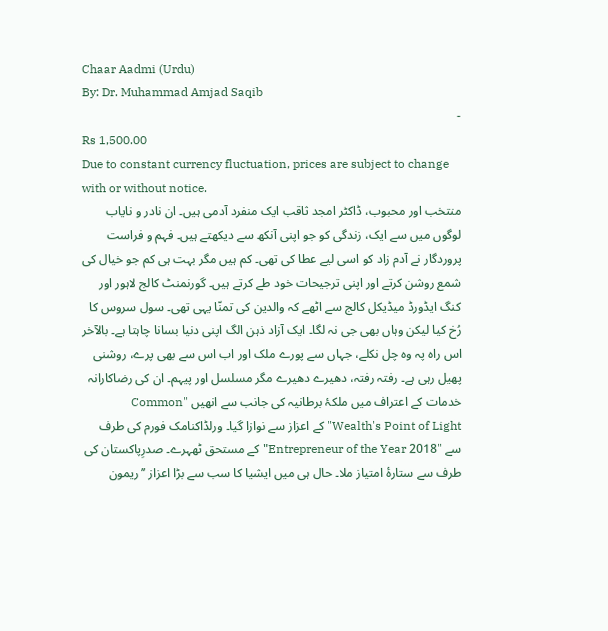Chaar Aadmi (Urdu)
By: Dr. Muhammad Amjad Saqib
-
Rs 1,500.00
Due to constant currency fluctuation, prices are subject to change with or without notice.
منتخب اور محبوب، ڈاکٹر امجد ثاقب ایک منفرد آدمی ہیں۔ ان نادر و نایاب لوگوں میں سے ایک، زندگی کو جو اپنی آنکھ سے دیکھتے ہیں۔ فہم و فراست پروردگار نے آدم زاد کو اسی لیے عطا کی تھی۔ کم ہیں مگر بہت ہی کم جو خیال کی شمع روشن کرتے اور اپنی ترجیحات خود طے کرتے ہیں۔ گورنمنٹ کالج لاہور اور کنگ ایڈورڈ میڈیکل کالج سے اٹھے کہ والدین کی تمنّا یہی تھی۔ سول سروس کا رُخ کیا لیکن وہاں بھی جی نہ لگا۔ ایک آزاد ذہن الگ اپنی دنیا بسانا چاہتا ہے۔ بالآخر اس راہ پہ وہ چل نکلے، جہاں سے پورے ملک اور اب اس سے بھی پرے، روشنی پھیل رہی ہے۔ رفتہ رفتہ، دھیرے دھیرے مگر مسلسل اور پیہم۔ ان کی رضاکارانہ خدمات کے اعتراف میں ملکۂ برطانیہ کی جانب سے انھیں "Common Wealth's Point of Light"کے اعزاز سے نوازا گیا۔ ورلڈاکنامک فورم کی طرف سے "Entrepreneur of the Year 2018"کے مستحق ٹھہرے۔ صدرِپاکستان کی طرف سے ستارۂ امتیاز ملا۔ حال ہی میں ایشیا کا سب سے بڑا اعزاز ’’ریمون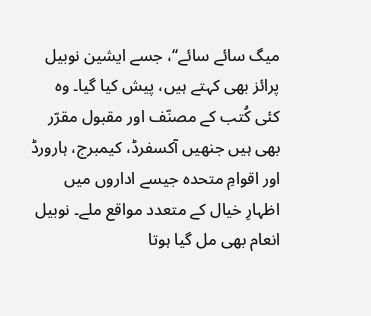میگ سائے سائے‘‘، جسے ایشین نوبیل پرائز بھی کہتے ہیں، پیش کیا گیا۔ وہ کئی کُتب کے مصنّف اور مقبول مقرّر بھی ہیں جنھیں آکسفرڈ، کیمبرج، ہارورڈ اور اقوامِ متحدہ جیسے اداروں میں اظہارِ خیال کے متعدد مواقع ملے۔ نوبیل انعام بھی مل گیا ہوتا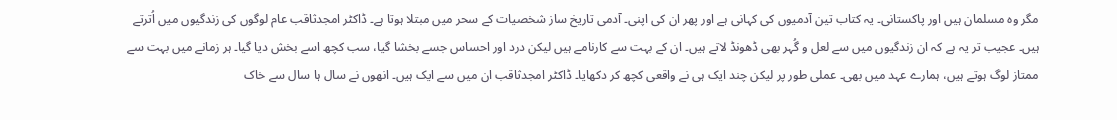مگر وہ مسلمان ہیں اور پاکستانی۔ یہ کتاب تین آدمیوں کی کہانی ہے اور پھر ان کی اپنی۔ آدمی تاریخ ساز شخصیات کے سحر میں مبتلا ہوتا ہے۔ ڈاکٹر امجدثاقب عام لوگوں کی زندگیوں میں اُترتے ہیں۔ عجیب تر یہ ہے کہ ان زندگیوں میں سے لعل و گُہر بھی ڈھونڈ لاتے ہیں۔ ان کے بہت سے کارنامے ہیں لیکن درد اور احساس جسے بخشا گیا، سب کچھ اسے بخش دیا گیا۔ ہر زمانے میں بہت سے ممتاز لوگ ہوتے ہیں، ہمارے عہد میں بھی۔ عملی طور پر لیکن چند ایک ہی نے واقعی کچھ کر دکھایا۔ ڈاکٹر امجدثاقب ان میں سے ایک ہیں۔ انھوں نے سال ہا سال سے خاک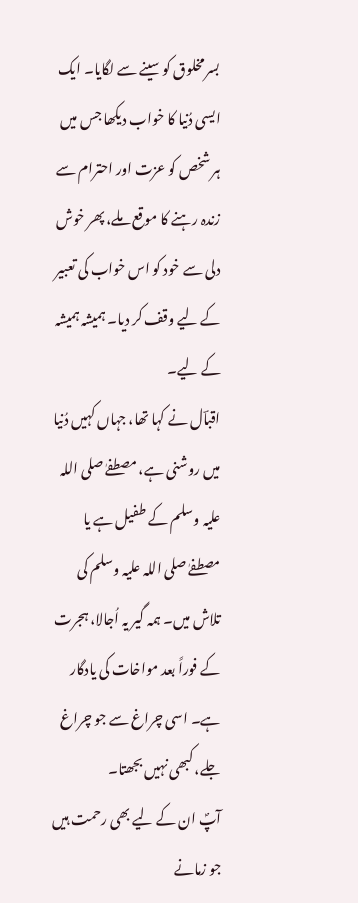بسر مخلوق کو سینے سے لگایا۔ ایک ایسی دُنیا کا خواب دیکھا جس میں ہر شخص کو عزت اور احترام سے زندہ رہنے کا موقع ملے، پھر خوش دلی سے خود کو اس خواب کی تعبیر کے لیے وقف کر دیا۔ ہمیشہ ہمیشہ کے لیے۔
اقباؔل نے کہا تھا، جہاں کہیں دُنیا میں روشنی ہے، مصطفےٰ صلی اللہ علیہ وسلم کے طفیل ہے یا مصطفےٰ صلی اللہ علیہ وسلم کی تلاش میں۔ ہمہ گیر یہ اُجالا، ہجرت کے فوراً بعد مواخات کی یادگار ہے۔ اسی چراغ سے جو چراغ جلے، کبھی نہیں بجھتا۔
آپؐ ان کے لیے بھی رحمت ہیں
جو زمانے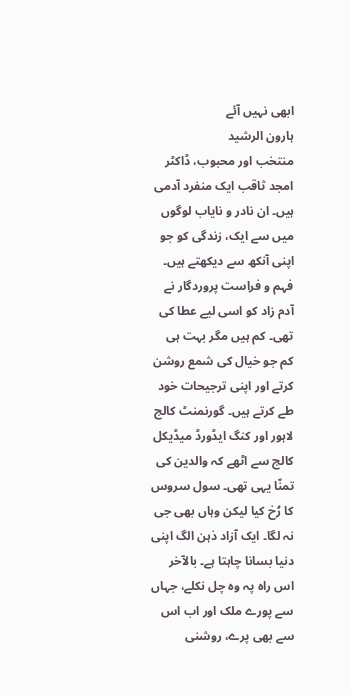ابھی نہیں آئے
ہارون الرشید
منتخب اور محبوب، ڈاکٹر امجد ثاقب ایک منفرد آدمی ہیں۔ ان نادر و نایاب لوگوں میں سے ایک، زندگی کو جو اپنی آنکھ سے دیکھتے ہیں۔ فہم و فراست پروردگار نے آدم زاد کو اسی لیے عطا کی تھی۔ کم ہیں مگر بہت ہی کم جو خیال کی شمع روشن کرتے اور اپنی ترجیحات خود طے کرتے ہیں۔ گورنمنٹ کالج لاہور اور کنگ ایڈورڈ میڈیکل کالج سے اٹھے کہ والدین کی تمنّا یہی تھی۔ سول سروس کا رُخ کیا لیکن وہاں بھی جی نہ لگا۔ ایک آزاد ذہن الگ اپنی دنیا بسانا چاہتا ہے۔ بالآخر اس راہ پہ وہ چل نکلے، جہاں سے پورے ملک اور اب اس سے بھی پرے، روشنی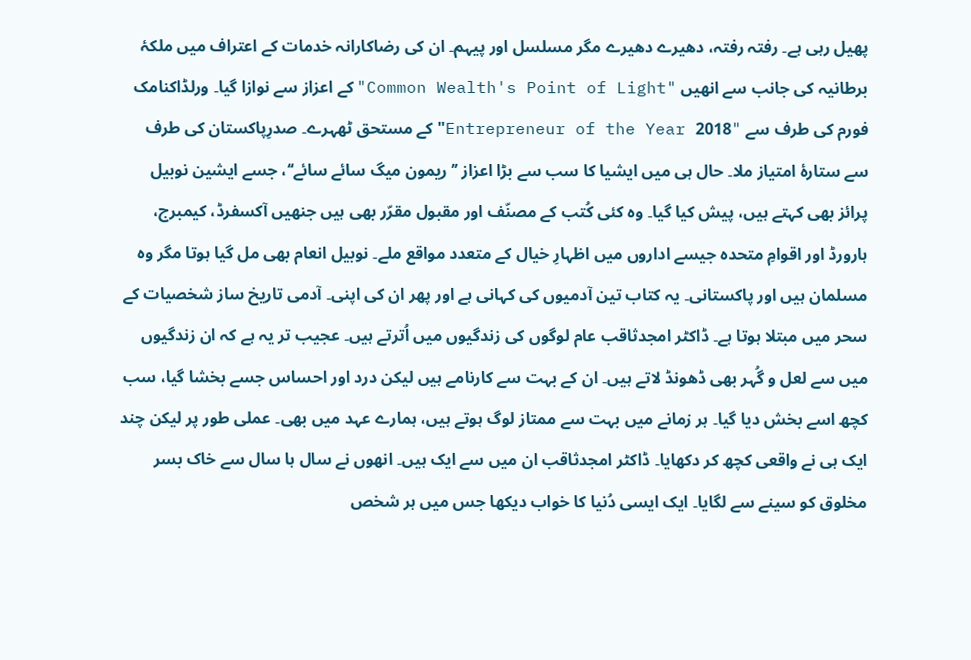پھیل رہی ہے۔ رفتہ رفتہ، دھیرے دھیرے مگر مسلسل اور پیہم۔ ان کی رضاکارانہ خدمات کے اعتراف میں ملکۂ برطانیہ کی جانب سے انھیں "Common Wealth's Point of Light"کے اعزاز سے نوازا گیا۔ ورلڈاکنامک فورم کی طرف سے "Entrepreneur of the Year 2018"کے مستحق ٹھہرے۔ صدرِپاکستان کی طرف سے ستارۂ امتیاز ملا۔ حال ہی میں ایشیا کا سب سے بڑا اعزاز ’’ریمون میگ سائے سائے‘‘، جسے ایشین نوبیل پرائز بھی کہتے ہیں، پیش کیا گیا۔ وہ کئی کُتب کے مصنّف اور مقبول مقرّر بھی ہیں جنھیں آکسفرڈ، کیمبرج، ہارورڈ اور اقوامِ متحدہ جیسے اداروں میں اظہارِ خیال کے متعدد مواقع ملے۔ نوبیل انعام بھی مل گیا ہوتا مگر وہ مسلمان ہیں اور پاکستانی۔ یہ کتاب تین آدمیوں کی کہانی ہے اور پھر ان کی اپنی۔ آدمی تاریخ ساز شخصیات کے سحر میں مبتلا ہوتا ہے۔ ڈاکٹر امجدثاقب عام لوگوں کی زندگیوں میں اُترتے ہیں۔ عجیب تر یہ ہے کہ ان زندگیوں میں سے لعل و گُہر بھی ڈھونڈ لاتے ہیں۔ ان کے بہت سے کارنامے ہیں لیکن درد اور احساس جسے بخشا گیا، سب کچھ اسے بخش دیا گیا۔ ہر زمانے میں بہت سے ممتاز لوگ ہوتے ہیں، ہمارے عہد میں بھی۔ عملی طور پر لیکن چند ایک ہی نے واقعی کچھ کر دکھایا۔ ڈاکٹر امجدثاقب ان میں سے ایک ہیں۔ انھوں نے سال ہا سال سے خاک بسر مخلوق کو سینے سے لگایا۔ ایک ایسی دُنیا کا خواب دیکھا جس میں ہر شخص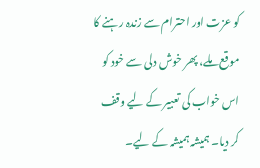کو عزت اور احترام سے زندہ رہنے کا موقع ملے، پھر خوش دلی سے خود کو اس خواب کی تعبیر کے لیے وقف کر دیا۔ ہمیشہ ہمیشہ کے لیے۔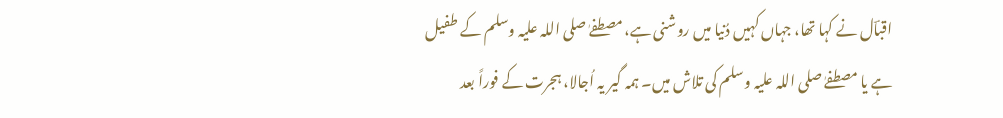اقباؔل نے کہا تھا، جہاں کہیں دُنیا میں روشنی ہے، مصطفےٰ صلی اللہ علیہ وسلم کے طفیل ہے یا مصطفےٰ صلی اللہ علیہ وسلم کی تلاش میں۔ ہمہ گیر یہ اُجالا، ہجرت کے فوراً بعد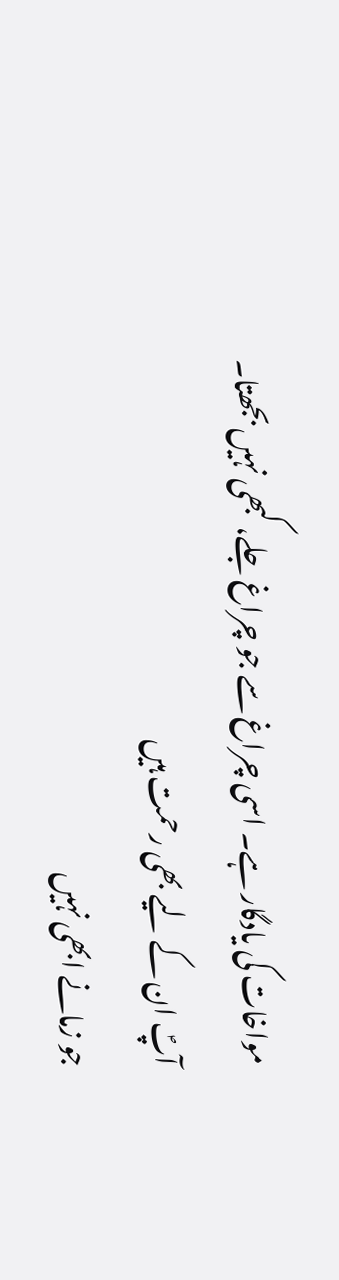مواخات کی یادگار ہے۔ اسی چراغ سے جو چراغ جلے، کبھی نہیں بجھتا۔
آپؐ ان کے لیے بھی رحمت ہیں
جو زمانے ابھی نہیں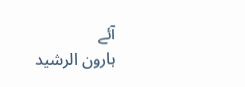آئے
ہارون الرشید